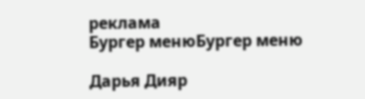реклама
Бургер менюБургер меню

Дарья Дияр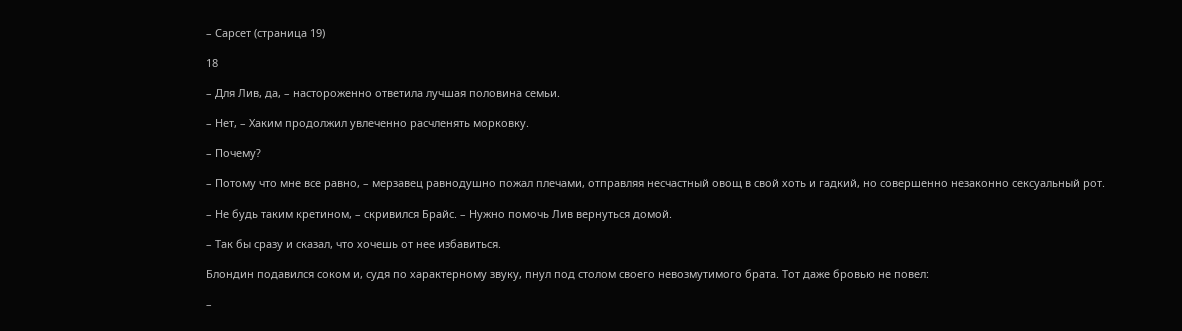– Сарсет (страница 19)

18

– Для Лив, да, – настороженно ответила лучшая половина семьи.

– Нет, – Хаким продолжил увлеченно расчленять морковку.

– Почему?

– Потому что мне все равно, – мерзавец равнодушно пожал плечами, отправляя несчастный овощ в свой хоть и гадкий, но совершенно незаконно сексуальный рот.

– Не будь таким кретином, – скривился Брайс. – Нужно помочь Лив вернуться домой.

– Так бы сразу и сказал, что хочешь от нее избавиться.

Блондин подавился соком и, судя по характерному звуку, пнул под столом своего невозмутимого брата. Тот даже бровью не повел:

–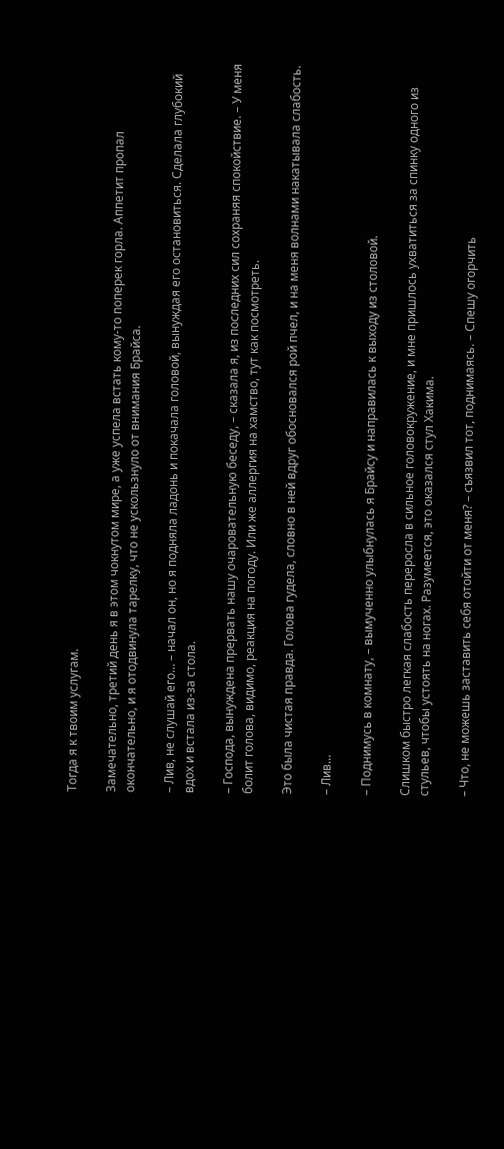Тогда я к твоим услугам.

Замечательно, третий день я в этом чокнутом мире, а уже успела встать кому-то поперек горла. Аппетит пропал окончательно, и я отодвинула тарелку, что не ускользнуло от внимания Брайса.

– Лив, не слушай его… – начал он, но я подняла ладонь и покачала головой, вынуждая его остановиться. Сделала глубокий вдох и встала из-за стола.

– Господа, вынуждена прервать нашу очаровательную беседу, – сказала я, из последних сил сохраняя спокойствие. – У меня болит голова, видимо, реакция на погоду. Или же аллергия на хамство, тут как посмотреть.

Это была чистая правда. Голова гудела, словно в ней вдруг обосновался рой пчел, и на меня волнами накатывала слабость.

– Лив…

– Поднимусь в комнату, – вымученно улыбнулась я Брайсу и направилась к выходу из столовой.

Слишком быстро легкая слабость переросла в сильное головокружение, и мне пришлось ухватиться за спинку одного из стульев, чтобы устоять на ногах. Разумеется, это оказался стул Хакима.

– Что, не можешь заставить себя отойти от меня? – съязвил тот, поднимаясь. – Спешу огорчить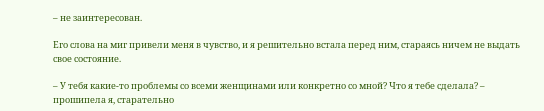– не заинтересован.

Его слова на миг привели меня в чувство, и я решительно встала перед ним, стараясь ничем не выдать свое состояние.

– У тебя какие-то проблемы со всеми женщинами или конкретно со мной? Что я тебе сделала? – прошипела я, старательно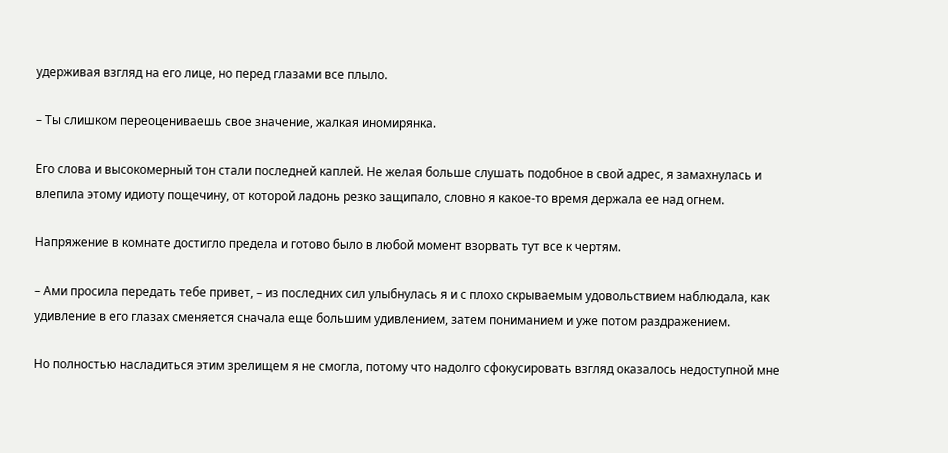удерживая взгляд на его лице, но перед глазами все плыло.

– Ты слишком переоцениваешь свое значение, жалкая иномирянка.

Его слова и высокомерный тон стали последней каплей. Не желая больше слушать подобное в свой адрес, я замахнулась и влепила этому идиоту пощечину, от которой ладонь резко защипало, словно я какое-то время держала ее над огнем.

Напряжение в комнате достигло предела и готово было в любой момент взорвать тут все к чертям.

– Ами просила передать тебе привет, – из последних сил улыбнулась я и с плохо скрываемым удовольствием наблюдала, как удивление в его глазах сменяется сначала еще большим удивлением, затем пониманием и уже потом раздражением.

Но полностью насладиться этим зрелищем я не смогла, потому что надолго сфокусировать взгляд оказалось недоступной мне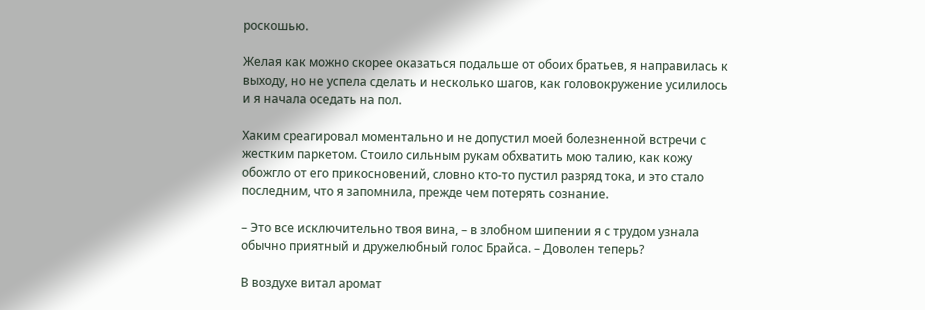роскошью.

Желая как можно скорее оказаться подальше от обоих братьев, я направилась к выходу, но не успела сделать и несколько шагов, как головокружение усилилось и я начала оседать на пол.

Хаким среагировал моментально и не допустил моей болезненной встречи с жестким паркетом. Стоило сильным рукам обхватить мою талию, как кожу обожгло от его прикосновений, словно кто-то пустил разряд тока, и это стало последним, что я запомнила, прежде чем потерять сознание.

– Это все исключительно твоя вина, – в злобном шипении я с трудом узнала обычно приятный и дружелюбный голос Брайса. – Доволен теперь?

В воздухе витал аромат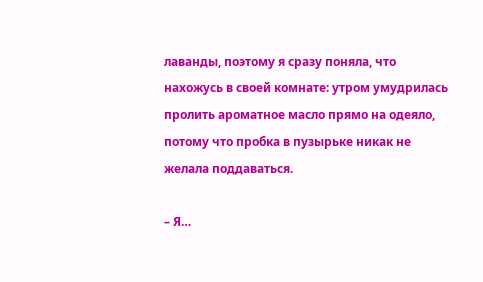лаванды, поэтому я сразу поняла, что нахожусь в своей комнате: утром умудрилась пролить ароматное масло прямо на одеяло, потому что пробка в пузырьке никак не желала поддаваться.

– Я…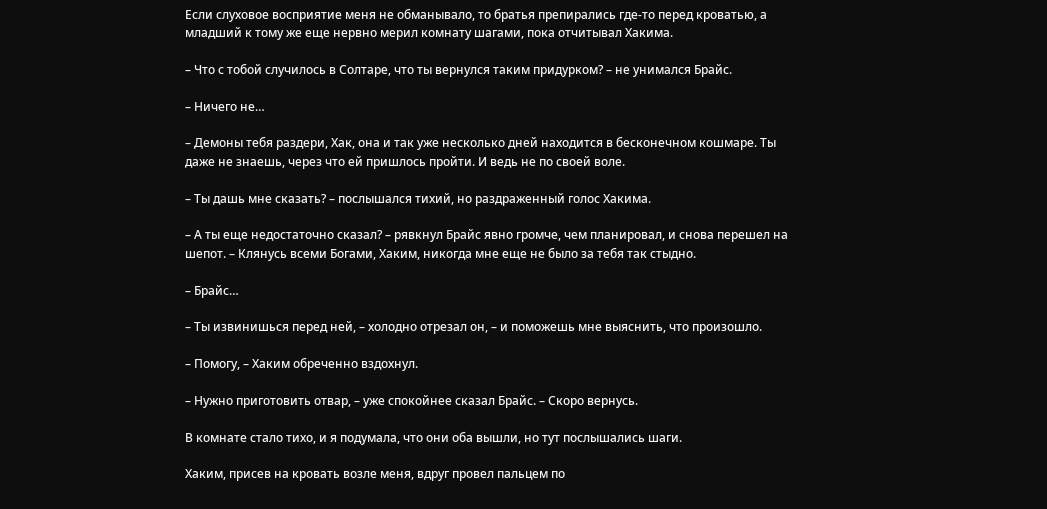Если слуховое восприятие меня не обманывало, то братья препирались где-то перед кроватью, а младший к тому же еще нервно мерил комнату шагами, пока отчитывал Хакима.

– Что с тобой случилось в Солтаре, что ты вернулся таким придурком? – не унимался Брайс.

– Ничего не…

– Демоны тебя раздери, Хак, она и так уже несколько дней находится в бесконечном кошмаре. Ты даже не знаешь, через что ей пришлось пройти. И ведь не по своей воле.

– Ты дашь мне сказать? – послышался тихий, но раздраженный голос Хакима.

– А ты еще недостаточно сказал? – рявкнул Брайс явно громче, чем планировал, и снова перешел на шепот. – Клянусь всеми Богами, Хаким, никогда мне еще не было за тебя так стыдно.

– Брайс…

– Ты извинишься перед ней, – холодно отрезал он, – и поможешь мне выяснить, что произошло.

– Помогу, – Хаким обреченно вздохнул.

– Нужно приготовить отвар, – уже спокойнее сказал Брайс. – Скоро вернусь.

В комнате стало тихо, и я подумала, что они оба вышли, но тут послышались шаги.

Хаким, присев на кровать возле меня, вдруг провел пальцем по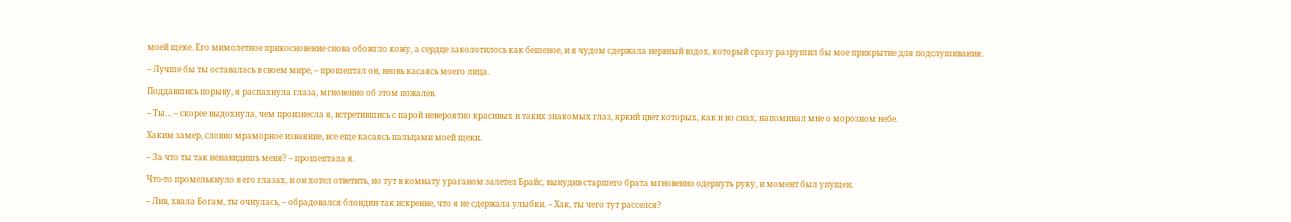моей щеке. Его мимолетное прикосновение снова обожгло кожу, а сердце заколотилось как бешеное, и я чудом сдержала нервный вздох, который сразу разрушил бы мое прикрытие для подслушивания.

– Лучше бы ты оставалась в своем мире, – прошептал он, вновь касаясь моего лица.

Поддавшись порыву, я распахнула глаза, мгновенно об этом пожалев.

– Ты… – скорее выдохнула, чем произнесла я, встретившись с парой невероятно красивых и таких знакомых глаз, яркий цвет которых, как и во снах, напоминал мне о морозном небе.

Хаким замер, словно мраморное изваяние, все еще касаясь пальцами моей щеки.

– За что ты так ненавидишь меня? – прошептала я.

Что-то промелькнуло в его глазах, и он хотел ответить, но тут в комнату ураганом залетел Брайс, вынудив старшего брата мгновенно одернуть руку, и момент был упущен.

– Лив, хвала Богам, ты очнулась, – обрадовался блондин так искренне, что я не сдержала улыбки. – Хак, ты чего тут расселся?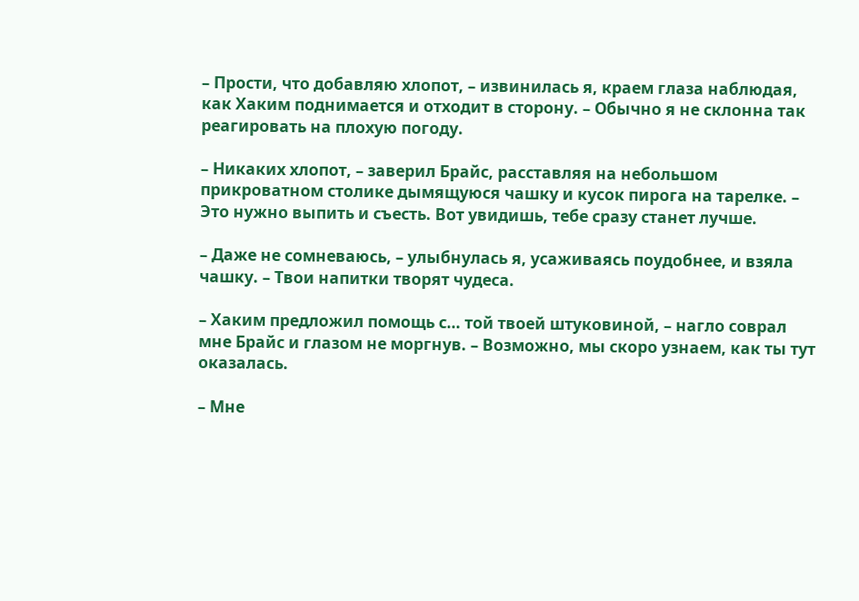– Прости, что добавляю хлопот, – извинилась я, краем глаза наблюдая, как Хаким поднимается и отходит в сторону. – Обычно я не склонна так реагировать на плохую погоду.

– Никаких хлопот, – заверил Брайс, расставляя на небольшом прикроватном столике дымящуюся чашку и кусок пирога на тарелке. – Это нужно выпить и съесть. Вот увидишь, тебе сразу станет лучше.

– Даже не сомневаюсь, – улыбнулась я, усаживаясь поудобнее, и взяла чашку. – Твои напитки творят чудеса.

– Хаким предложил помощь с… той твоей штуковиной, – нагло соврал мне Брайс и глазом не моргнув. – Возможно, мы скоро узнаем, как ты тут оказалась.

– Мне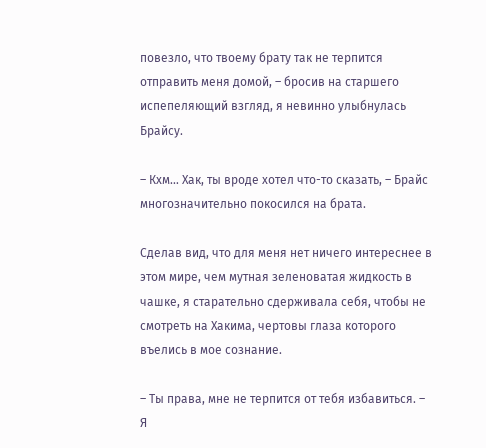повезло, что твоему брату так не терпится отправить меня домой, – бросив на старшего испепеляющий взгляд, я невинно улыбнулась Брайсу.

– Кхм… Хак, ты вроде хотел что-то сказать, – Брайс многозначительно покосился на брата.

Сделав вид, что для меня нет ничего интереснее в этом мире, чем мутная зеленоватая жидкость в чашке, я старательно сдерживала себя, чтобы не смотреть на Хакима, чертовы глаза которого въелись в мое сознание.

– Ты права, мне не терпится от тебя избавиться. – Я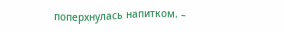поперхнулась напитком. –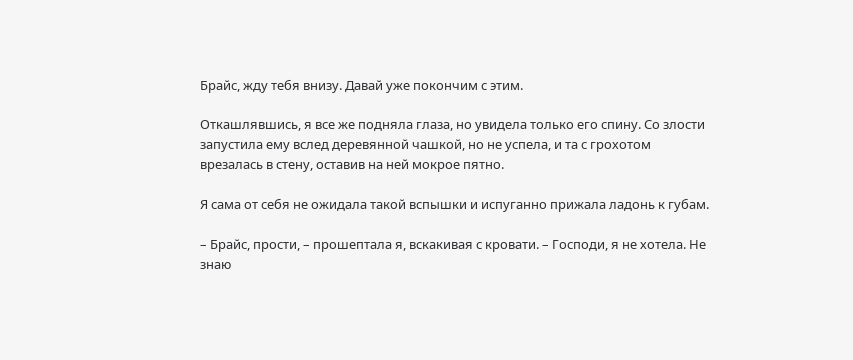Брайс, жду тебя внизу. Давай уже покончим с этим.

Откашлявшись, я все же подняла глаза, но увидела только его спину. Со злости запустила ему вслед деревянной чашкой, но не успела, и та с грохотом врезалась в стену, оставив на ней мокрое пятно.

Я сама от себя не ожидала такой вспышки и испуганно прижала ладонь к губам.

– Брайс, прости, – прошептала я, вскакивая с кровати. – Господи, я не хотела. Не знаю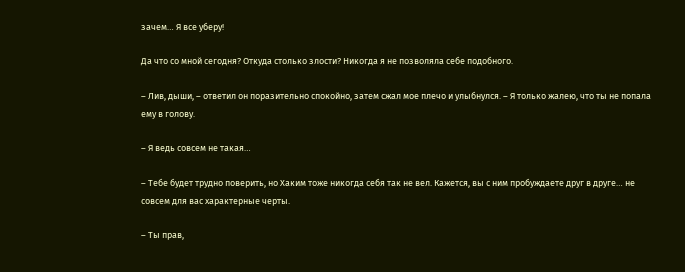зачем… Я все уберу!

Да что со мной сегодня? Откуда столько злости? Никогда я не позволяла себе подобного.

– Лив, дыши, – ответил он поразительно спокойно, затем сжал мое плечо и улыбнулся. – Я только жалею, что ты не попала ему в голову.

– Я ведь совсем не такая…

– Тебе будет трудно поверить, но Хаким тоже никогда себя так не вел. Кажется, вы с ним пробуждаете друг в друге… не совсем для вас характерные черты.

– Ты прав,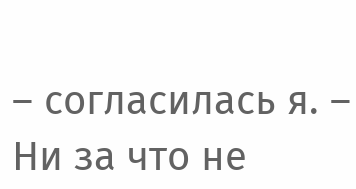– согласилась я. – Ни за что не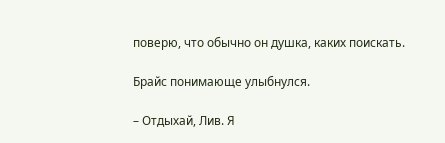поверю, что обычно он душка, каких поискать.

Брайс понимающе улыбнулся.

– Отдыхай, Лив. Я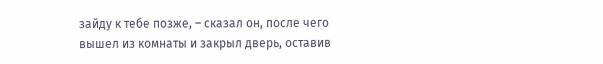зайду к тебе позже, – сказал он, после чего вышел из комнаты и закрыл дверь, оставив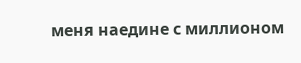меня наедине с миллионом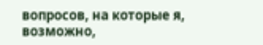вопросов, на которые я, возможно,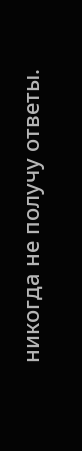никогда не получу ответы.